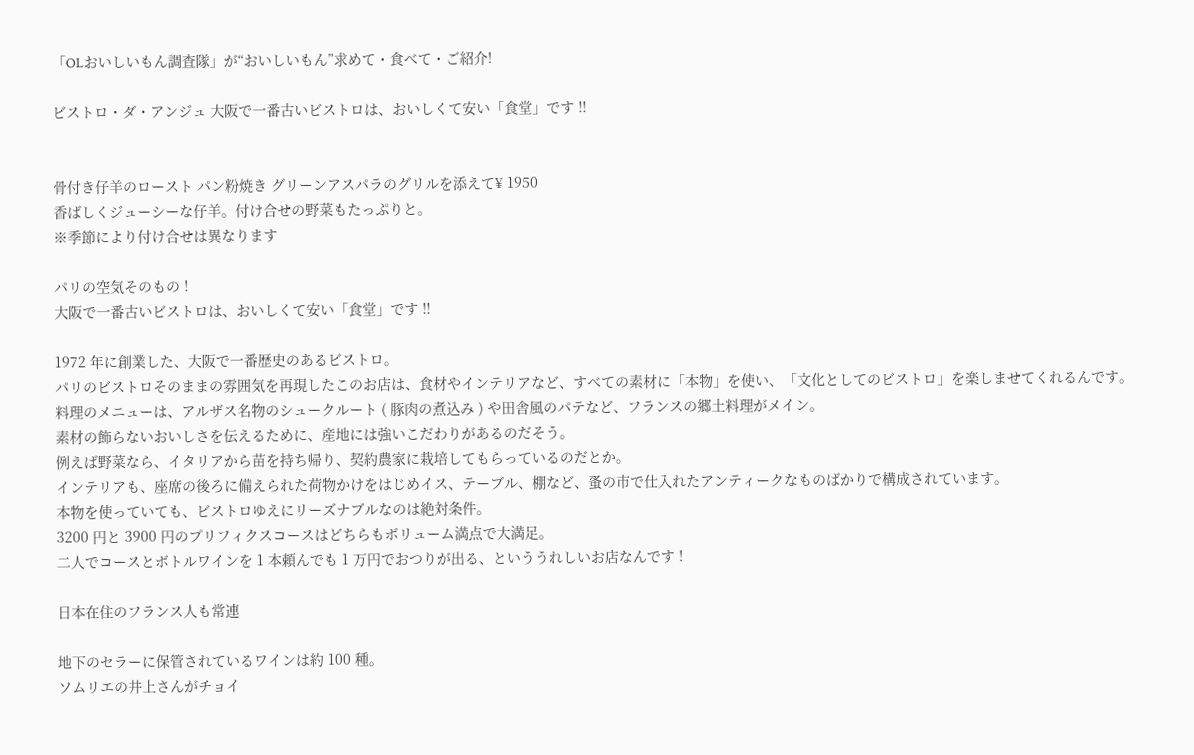「OLおいしいもん調査隊」が“おいしいもん”求めて・食べて・ご紹介!

ビストロ・ダ・アンジュ 大阪で一番古いビストロは、おいしくて安い「食堂」です !!


骨付き仔羊のロースト パン粉焼き グリーンアスパラのグリルを添えて¥ 1950
香ばしくジューシーな仔羊。付け合せの野菜もたっぷりと。
※季節により付け合せは異なります

パリの空気そのもの !
大阪で一番古いビストロは、おいしくて安い「食堂」です !!

1972 年に創業した、大阪で一番歴史のあるビストロ。
パリのビストロそのままの雰囲気を再現したこのお店は、食材やインテリアなど、すべての素材に「本物」を使い、「文化としてのビストロ」を楽しませてくれるんです。
料理のメニューは、アルザス名物のシュークルート ( 豚肉の煮込み ) や田舎風のパテなど、フランスの郷土料理がメイン。
素材の飾らないおいしさを伝えるために、産地には強いこだわりがあるのだそう。
例えば野菜なら、イタリアから苗を持ち帰り、契約農家に栽培してもらっているのだとか。
インテリアも、座席の後ろに備えられた荷物かけをはじめイス、テーブル、棚など、蚤の市で仕入れたアンティークなものばかりで構成されています。
本物を使っていても、ビストロゆえにリーズナブルなのは絶対条件。
3200 円と 3900 円のプリフィクスコースはどちらもボリューム満点で大満足。
二人でコースとボトルワインを 1 本頼んでも 1 万円でおつりが出る、といううれしいお店なんです !

日本在住のフランス人も常連

地下のセラーに保管されているワインは約 100 種。
ソムリエの井上さんがチョイ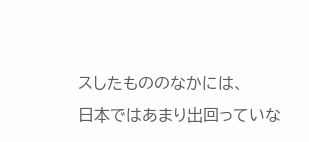スしたもののなかには、
日本ではあまり出回っていな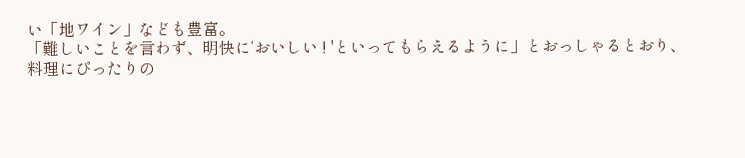い「地ワイン」なども豊富。
「難しいことを言わず、明快に‘おいしい ! 'といってもらえるように」とおっしゃるとおり、
料理にぴったりの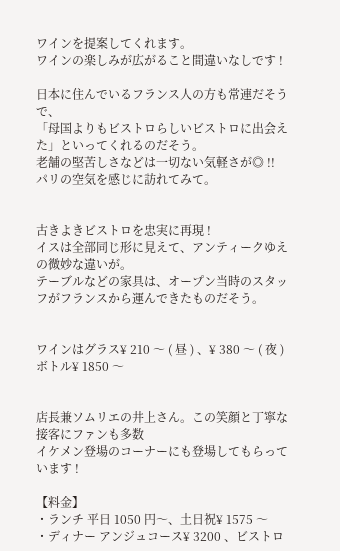ワインを提案してくれます。
ワインの楽しみが広がること間違いなしです !

日本に住んでいるフランス人の方も常連だそうで、
「母国よりもビストロらしいビストロに出会えた」といってくれるのだそう。
老舗の堅苦しさなどは一切ない気軽さが◎ !!
パリの空気を感じに訪れてみて。


古きよきビストロを忠実に再現 !
イスは全部同じ形に見えて、アンティークゆえの微妙な違いが。
テーブルなどの家具は、オープン当時のスタッフがフランスから運んできたものだそう。


ワインはグラス¥ 210 〜 ( 昼 ) 、¥ 380 〜 ( 夜 )
ボトル¥ 1850 〜


店長兼ソムリエの井上さん。この笑顔と丁寧な接客にファンも多数
イケメン登場のコーナーにも登場してもらっています !

【料金】
・ランチ 平日 1050 円〜、土日祝¥ 1575 〜
・ディナー アンジュコース¥ 3200 、ビストロ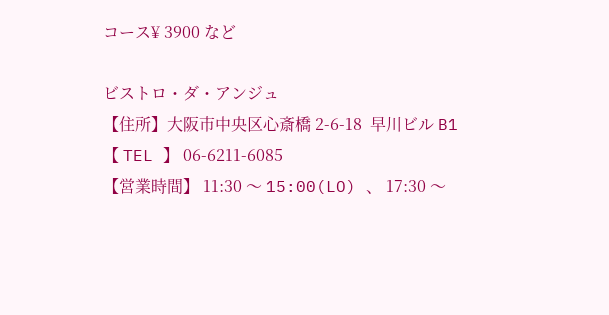コース¥ 3900 など

ビストロ・ダ・アンジュ
【住所】大阪市中央区心斎橋 2-6-18  早川ビル B1
【 TEL 】 06-6211-6085
【営業時間】 11:30 〜 15:00(LO) 、 17:30 〜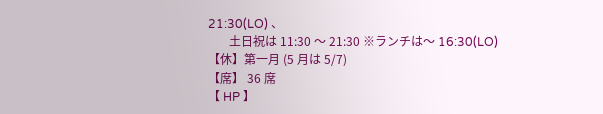21:30(LO) 、
       土日祝は 11:30 〜 21:30 ※ランチは〜 16:30(LO)
【休】第一月 (5 月は 5/7)
【席】 36 席
【 HP 】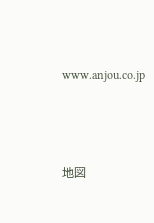www.anjou.co.jp



地図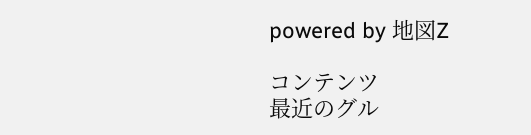powered by 地図Z

コンテンツ
最近のグル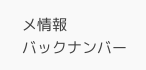メ情報
バックナンバー